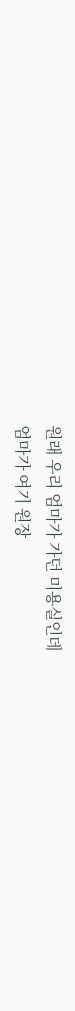원래 우리 엄마가 가던 미용실인데
엄마가 여기 원장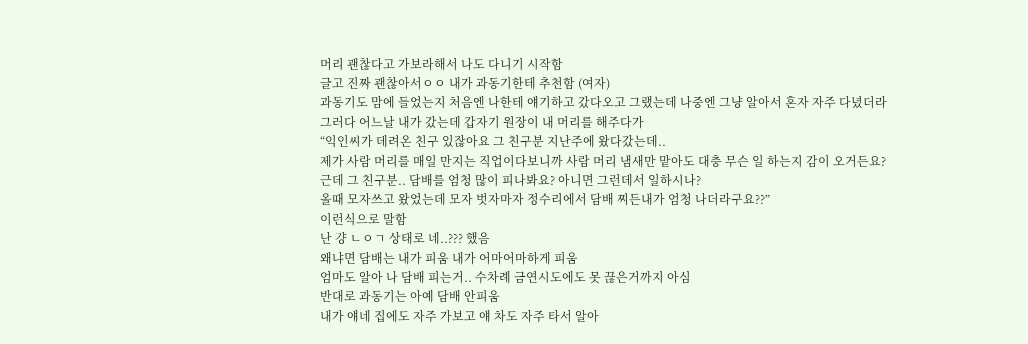머리 괜찮다고 가보라해서 나도 다니기 시작함
글고 진짜 괜찮아서ㅇㅇ 내가 과동기한테 추천함 (여자)
과동기도 맘에 들었는지 처음엔 나한테 얘기하고 갔다오고 그랬는데 나중엔 그냥 알아서 혼자 자주 다녔더라
그러다 어느날 내가 갔는데 갑자기 원장이 내 머리를 해주다가
“익인씨가 데려온 친구 있잖아요 그 친구분 지난주에 왔다갔는데..
제가 사람 머리를 매일 만지는 직업이다보니까 사람 머리 냄새만 맡아도 대충 무슨 일 하는지 감이 오거든요?
근데 그 친구분.. 담배를 엄청 많이 피나봐요? 아니면 그런데서 일하시나?
올때 모자쓰고 왔었는데 모자 벗자마자 정수리에서 담배 찌든내가 엄청 나더라구요??”
이런식으로 말함
난 걍 ㄴㅇㄱ 상태로 네..??? 했음
왜냐면 담배는 내가 피움 내가 어마어마하게 피움
엄마도 알아 나 담배 피는거.. 수차례 금연시도에도 못 끊은거까지 아심
반대로 과동기는 아예 담배 안피움
내가 얘네 집에도 자주 가보고 얘 차도 자주 타서 알아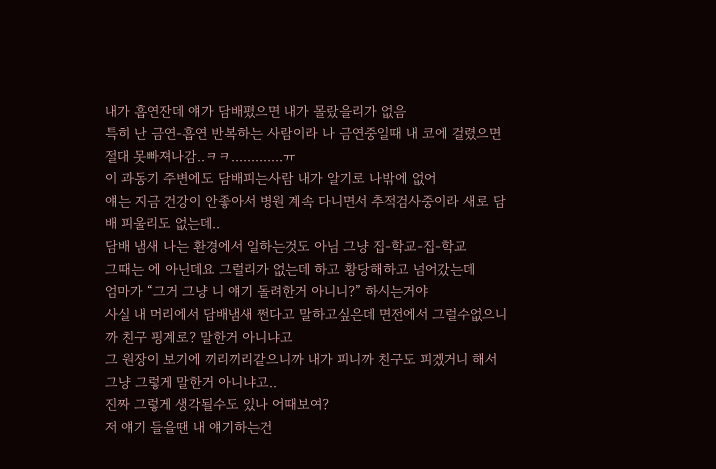내가 흡연잔데 얘가 담배폈으면 내가 몰랐을리가 없음
특히 난 금연-흡연 반복하는 사람이라 나 금연중일때 내 코에 걸렸으면 절대 못빠져나감..ㅋㅋ.............ㅠ
이 과동기 주변에도 담배피는사람 내가 알기로 나밖에 없어
얘는 지금 건강이 안좋아서 병원 계속 다니면서 추적검사중이라 새로 담배 피울리도 없는데..
담배 냄새 나는 환경에서 일하는것도 아님 그냥 집-학교-집-학교
그때는 에 아닌데요 그럴리가 없는데 하고 황당해하고 넘어갔는데
엄마가 “그거 그냥 니 얘기 돌려한거 아니니?” 하시는거야
사실 내 머리에서 담배냄새 쩐다고 말하고싶은데 면전에서 그럴수없으니까 친구 핑계로? 말한거 아니냐고
그 원장이 보기에 끼리끼리같으니까 내가 피니까 친구도 피겠거니 해서 그냥 그렇게 말한거 아니냐고..
진짜 그렇게 생각될수도 있나 어때보여?
저 얘기 들을땐 내 얘기하는건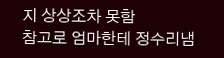지 상상조차 못함
참고로 엄마한테 정수리냄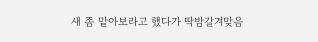새 좀 맡아보라고 했다가 딱밤갈겨맞음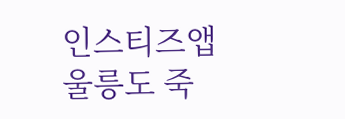인스티즈앱
울릉도 죽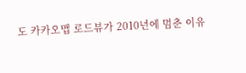도 카카오맵 로드뷰가 2010년에 멈춘 이유